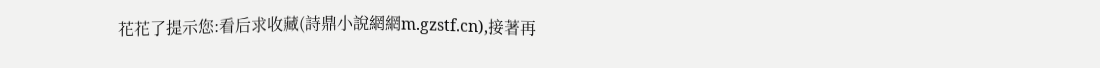花花了提示您:看后求收藏(詩鼎小說網網m.gzstf.cn),接著再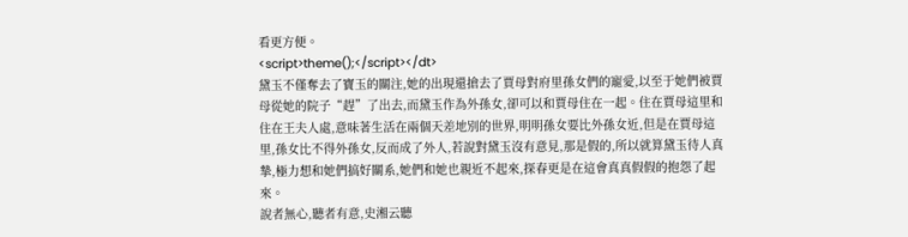看更方便。
<script>theme();</script></dt>
黛玉不僅奪去了寶玉的關注,她的出現還搶去了賈母對府里孫女們的寵愛,以至于她們被賈母從她的院子“趕”了出去,而黛玉作為外孫女,卻可以和賈母住在一起。住在賈母這里和住在王夫人處,意味著生活在兩個天差地別的世界,明明孫女要比外孫女近,但是在賈母這里,孫女比不得外孫女,反而成了外人,若說對黛玉沒有意見,那是假的,所以就算黛玉待人真摯,極力想和她們搞好關系,她們和她也親近不起來,探春更是在這會真真假假的抱怨了起來。
說者無心,聽者有意,史湘云聽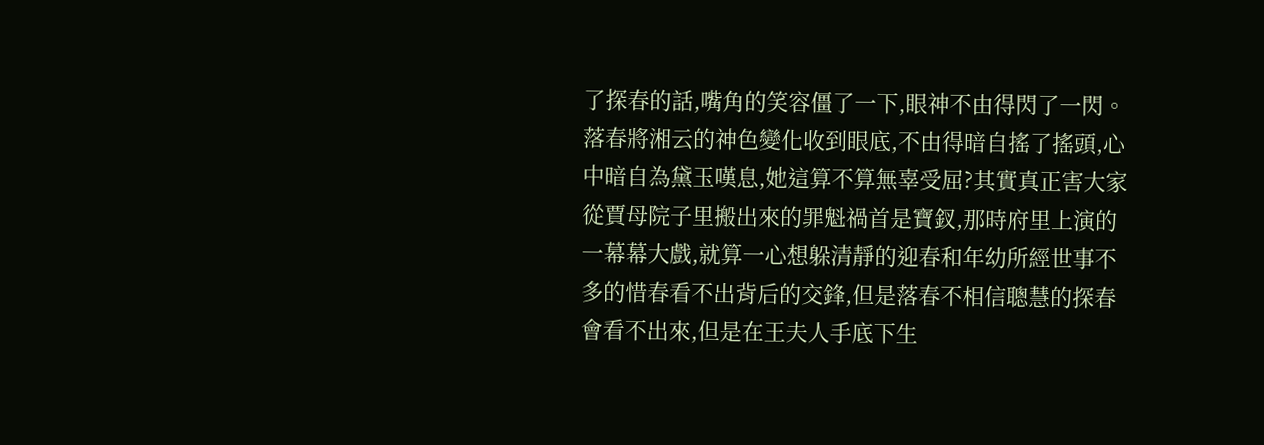了探春的話,嘴角的笑容僵了一下,眼神不由得閃了一閃。落春將湘云的神色變化收到眼底,不由得暗自搖了搖頭,心中暗自為黛玉嘆息,她這算不算無辜受屈?其實真正害大家從賈母院子里搬出來的罪魁禍首是寶釵,那時府里上演的一幕幕大戲,就算一心想躲清靜的迎春和年幼所經世事不多的惜春看不出背后的交鋒,但是落春不相信聰慧的探春會看不出來,但是在王夫人手底下生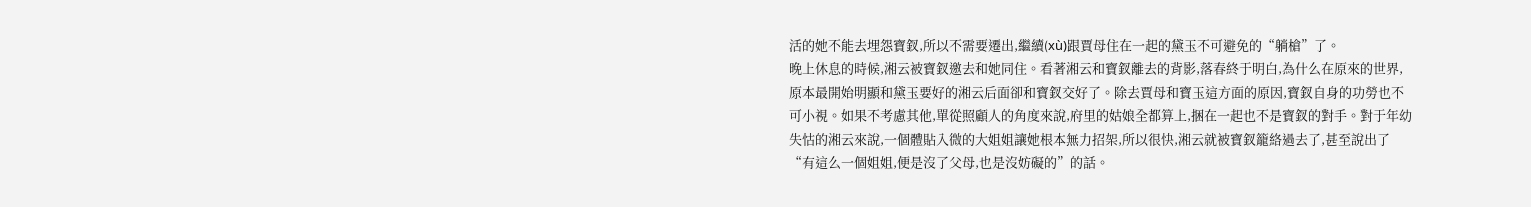活的她不能去埋怨寶釵,所以不需要遷出,繼續(xù)跟賈母住在一起的黛玉不可避免的“躺槍”了。
晚上休息的時候,湘云被寶釵邀去和她同住。看著湘云和寶釵離去的背影,落春終于明白,為什么在原來的世界,原本最開始明顯和黛玉要好的湘云后面卻和寶釵交好了。除去賈母和寶玉這方面的原因,寶釵自身的功勞也不可小視。如果不考慮其他,單從照顧人的角度來說,府里的姑娘全都算上,捆在一起也不是寶釵的對手。對于年幼失怙的湘云來說,一個體貼入微的大姐姐讓她根本無力招架,所以很快,湘云就被寶釵籠絡過去了,甚至說出了“有這么一個姐姐,便是沒了父母,也是沒妨礙的”的話。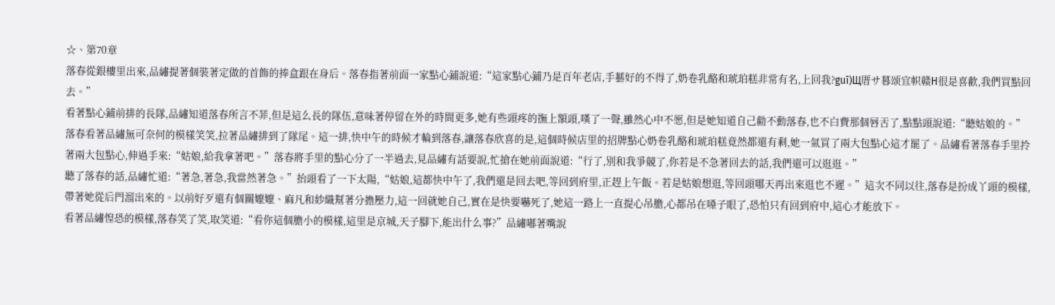☆、第70章
落春從銀樓里出來,品繡提著個裝著定做的首飾的捧盒跟在身后。落春指著前面一家點心鋪說道:“這家點心鋪乃是百年老店,手藝好的不得了,奶卷乳酪和琥珀糕非常有名,上回我?guī)Щ厝サ暮颂宜帜赣H很是喜歡,我們買點回去。”
看著點心鋪前排的長隊,品繡知道落春所言不菲,但是這么長的隊伍,意味著停留在外的時間更多,她有些頭疼的撫上額頭,嘆了一聲,雖然心中不愿,但是她知道自己勸不動落春,也不白費那個唇舌了,點點頭說道:“聽姑娘的。”
落春看著品繡無可奈何的模樣笑笑,拉著品繡排到了隊尾。這一排,快中午的時候才輪到落春,讓落春欣喜的是,這個時候店里的招牌點心奶卷乳酪和琥珀糕竟然都還有剩,她一氣買了兩大包點心這才罷了。品繡看著落春手里拎著兩大包點心,伸過手來:“姑娘,給我拿著吧。”落春將手里的點心分了一半過去,見品繡有話要說,忙搶在她前面說道:“行了,別和我爭競了,你若是不急著回去的話,我們還可以逛逛。”
聽了落春的話,品繡忙道:“著急,著急,我當然著急。”抬頭看了一下太陽,“姑娘,這都快中午了,我們還是回去吧,等回到府里,正趕上午飯。若是姑娘想逛,等回頭哪天再出來逛也不遲。”這次不同以往,落春是扮成丫頭的模樣,帶著她從后門溜出來的。以前好歹還有個關嬤嬤、麻凡和紗織幫著分擔壓力,這一回就她自己,實在是快要嚇死了,她這一路上一直提心吊膽,心都吊在嗓子眼了,恐怕只有回到府中,這心才能放下。
看著品繡惶恐的模樣,落春笑了笑,取笑道:“看你這個膽小的模樣,這里是京城,天子腳下,能出什么事?”品繡嘟著嘴說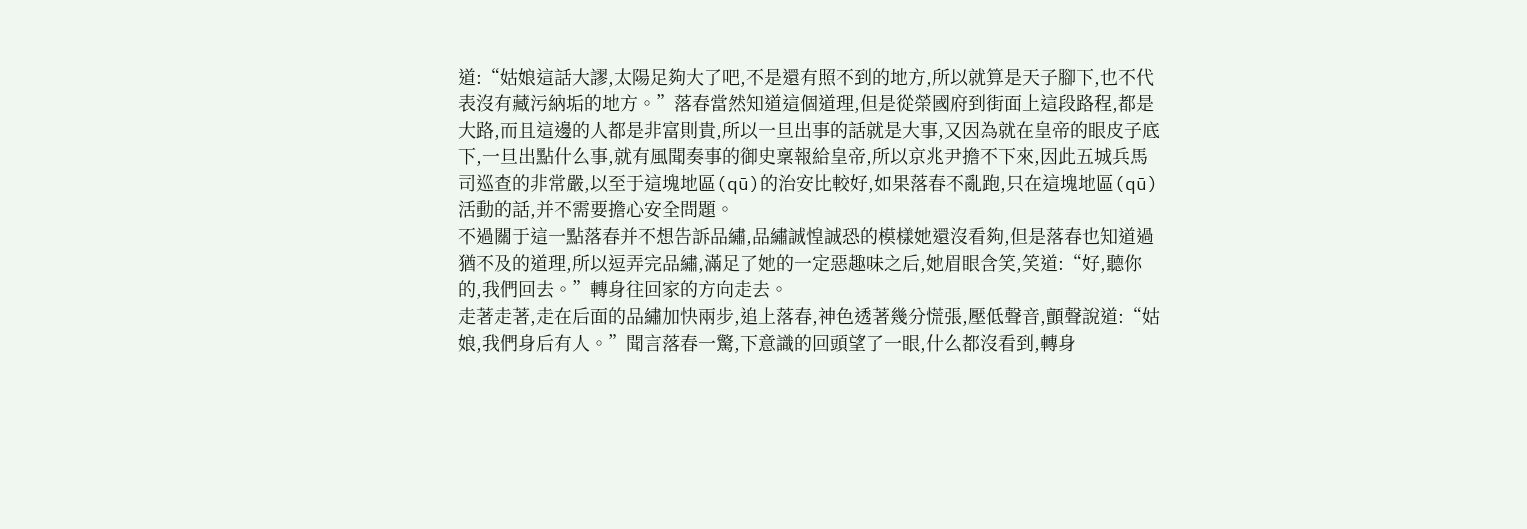道:“姑娘這話大謬,太陽足夠大了吧,不是還有照不到的地方,所以就算是天子腳下,也不代表沒有藏污納垢的地方。”落春當然知道這個道理,但是從榮國府到街面上這段路程,都是大路,而且這邊的人都是非富則貴,所以一旦出事的話就是大事,又因為就在皇帝的眼皮子底下,一旦出點什么事,就有風聞奏事的御史稟報給皇帝,所以京兆尹擔不下來,因此五城兵馬司巡查的非常嚴,以至于這塊地區(qū)的治安比較好,如果落春不亂跑,只在這塊地區(qū)活動的話,并不需要擔心安全問題。
不過關于這一點落春并不想告訴品繡,品繡誠惶誠恐的模樣她還沒看夠,但是落春也知道過猶不及的道理,所以逗弄完品繡,滿足了她的一定惡趣味之后,她眉眼含笑,笑道:“好,聽你的,我們回去。”轉身往回家的方向走去。
走著走著,走在后面的品繡加快兩步,追上落春,神色透著幾分慌張,壓低聲音,顫聲說道:“姑娘,我們身后有人。”聞言落春一驚,下意識的回頭望了一眼,什么都沒看到,轉身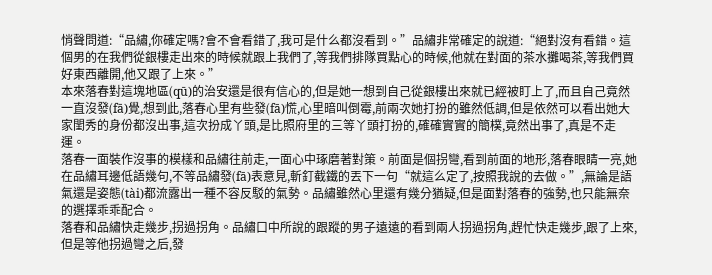悄聲問道:“品繡,你確定嗎?會不會看錯了,我可是什么都沒看到。”品繡非常確定的說道:“絕對沒有看錯。這個男的在我們從銀樓走出來的時候就跟上我們了,等我們排隊買點心的時候,他就在對面的茶水攤喝茶,等我們買好東西離開,他又跟了上來。”
本來落春對這塊地區(qū)的治安還是很有信心的,但是她一想到自己從銀樓出來就已經被盯上了,而且自己竟然一直沒發(fā)覺,想到此,落春心里有些發(fā)慌,心里暗叫倒霉,前兩次她打扮的雖然低調,但是依然可以看出她大家閨秀的身份都沒出事,這次扮成丫頭,是比照府里的三等丫頭打扮的,確確實實的簡樸,竟然出事了,真是不走運。
落春一面裝作沒事的模樣和品繡往前走,一面心中琢磨著對策。前面是個拐彎,看到前面的地形,落春眼睛一亮,她在品繡耳邊低語幾句,不等品繡發(fā)表意見,斬釘截鐵的丟下一句“就這么定了,按照我說的去做。”,無論是語氣還是姿態(tài)都流露出一種不容反駁的氣勢。品繡雖然心里還有幾分猶疑,但是面對落春的強勢,也只能無奈的選擇乖乖配合。
落春和品繡快走幾步,拐過拐角。品繡口中所說的跟蹤的男子遠遠的看到兩人拐過拐角,趕忙快走幾步,跟了上來,但是等他拐過彎之后,發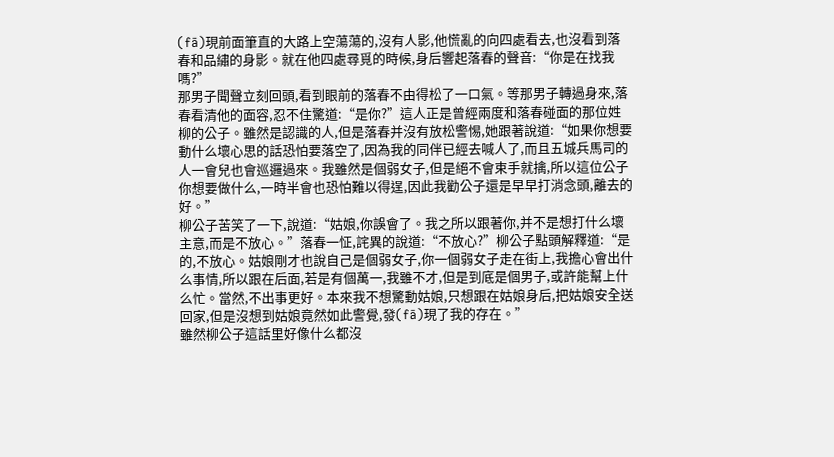(fā)現前面筆直的大路上空蕩蕩的,沒有人影,他慌亂的向四處看去,也沒看到落春和品繡的身影。就在他四處尋覓的時候,身后響起落春的聲音:“你是在找我嗎?”
那男子聞聲立刻回頭,看到眼前的落春不由得松了一口氣。等那男子轉過身來,落春看清他的面容,忍不住驚道:“是你?”這人正是曾經兩度和落春碰面的那位姓柳的公子。雖然是認識的人,但是落春并沒有放松警惕,她跟著說道:“如果你想要動什么壞心思的話恐怕要落空了,因為我的同伴已經去喊人了,而且五城兵馬司的人一會兒也會巡邏過來。我雖然是個弱女子,但是絕不會束手就擒,所以這位公子你想要做什么,一時半會也恐怕難以得逞,因此我勸公子還是早早打消念頭,離去的好。”
柳公子苦笑了一下,說道:“姑娘,你誤會了。我之所以跟著你,并不是想打什么壞主意,而是不放心。”落春一怔,詫異的說道:“不放心?”柳公子點頭解釋道:“是的,不放心。姑娘剛才也說自己是個弱女子,你一個弱女子走在街上,我擔心會出什么事情,所以跟在后面,若是有個萬一,我雖不才,但是到底是個男子,或許能幫上什么忙。當然,不出事更好。本來我不想驚動姑娘,只想跟在姑娘身后,把姑娘安全送回家,但是沒想到姑娘竟然如此警覺,發(fā)現了我的存在。”
雖然柳公子這話里好像什么都沒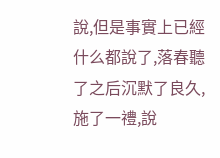說,但是事實上已經什么都說了,落春聽了之后沉默了良久,施了一禮,說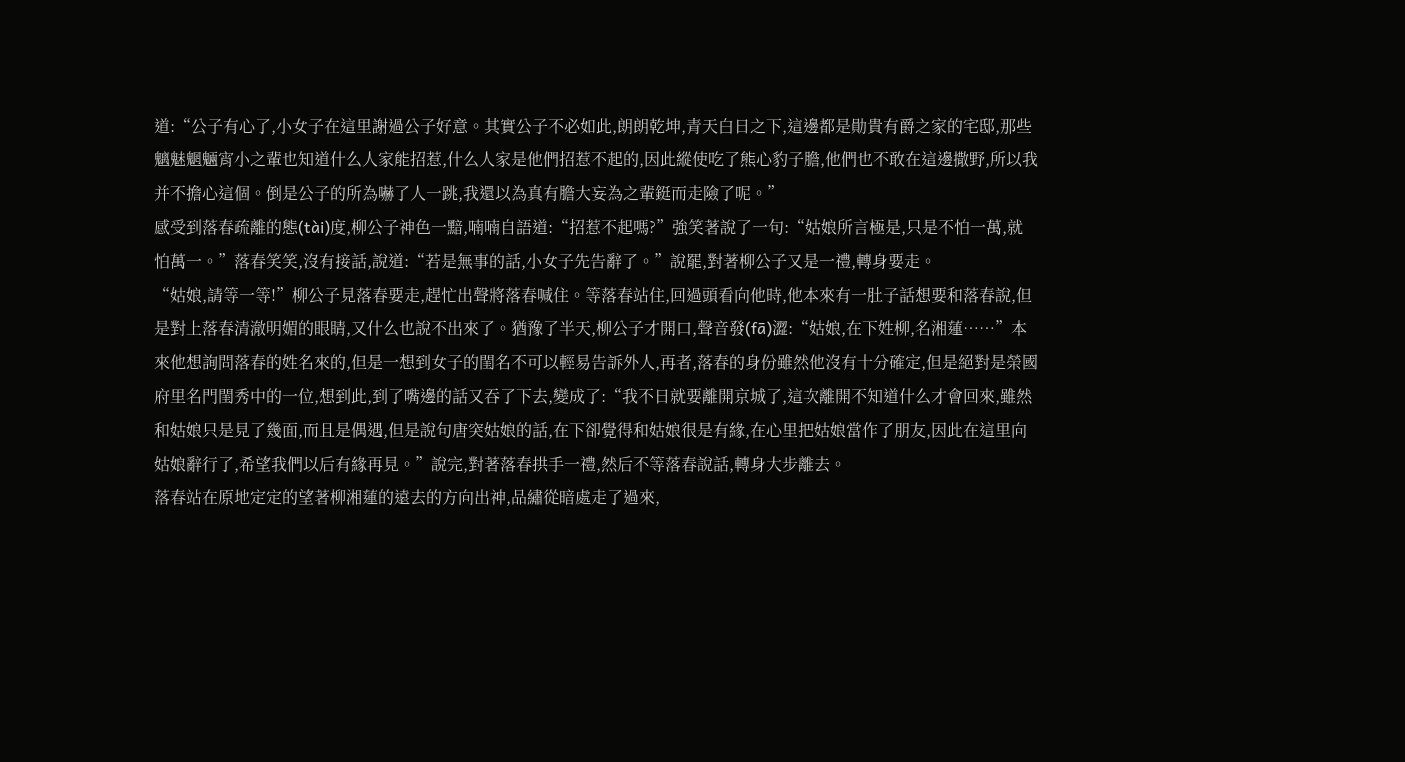道:“公子有心了,小女子在這里謝過公子好意。其實公子不必如此,朗朗乾坤,青天白日之下,這邊都是勛貴有爵之家的宅邸,那些魑魅魍魎宵小之輩也知道什么人家能招惹,什么人家是他們招惹不起的,因此縱使吃了熊心豹子膽,他們也不敢在這邊撒野,所以我并不擔心這個。倒是公子的所為嚇了人一跳,我還以為真有膽大妄為之輩鋌而走險了呢。”
感受到落春疏離的態(tài)度,柳公子神色一黯,喃喃自語道:“招惹不起嗎?”強笑著說了一句:“姑娘所言極是,只是不怕一萬,就怕萬一。”落春笑笑,沒有接話,說道:“若是無事的話,小女子先告辭了。”說罷,對著柳公子又是一禮,轉身要走。
“姑娘,請等一等!”柳公子見落春要走,趕忙出聲將落春喊住。等落春站住,回過頭看向他時,他本來有一肚子話想要和落春說,但是對上落春清澈明媚的眼睛,又什么也說不出來了。猶豫了半天,柳公子才開口,聲音發(fā)澀:“姑娘,在下姓柳,名湘蓮……”本來他想詢問落春的姓名來的,但是一想到女子的閨名不可以輕易告訴外人,再者,落春的身份雖然他沒有十分確定,但是絕對是榮國府里名門閨秀中的一位,想到此,到了嘴邊的話又吞了下去,變成了:“我不日就要離開京城了,這次離開不知道什么才會回來,雖然和姑娘只是見了幾面,而且是偶遇,但是說句唐突姑娘的話,在下卻覺得和姑娘很是有緣,在心里把姑娘當作了朋友,因此在這里向姑娘辭行了,希望我們以后有緣再見。”說完,對著落春拱手一禮,然后不等落春說話,轉身大步離去。
落春站在原地定定的望著柳湘蓮的遠去的方向出神,品繡從暗處走了過來,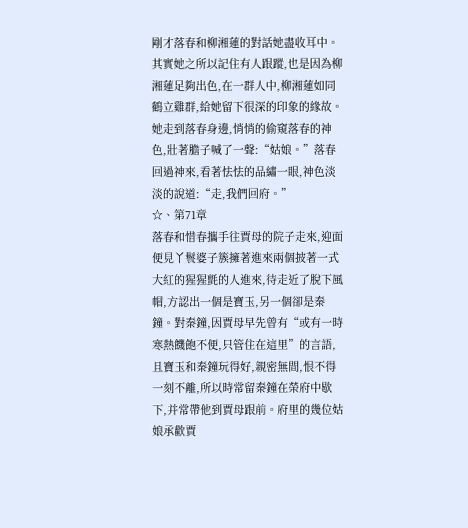剛才落春和柳湘蓮的對話她盡收耳中。其實她之所以記住有人跟蹤,也是因為柳湘蓮足夠出色,在一群人中,柳湘蓮如同鶴立雞群,給她留下很深的印象的緣故。她走到落春身邊,悄悄的偷窺落春的神色,壯著膽子喊了一聲:“姑娘。”落春回過神來,看著怯怯的品繡一眼,神色淡淡的說道:“走,我們回府。”
☆、第71章
落春和惜春攜手往賈母的院子走來,迎面便見丫鬟婆子簇擁著進來兩個披著一式大紅的猩猩氈的人進來,待走近了脫下風帽,方認出一個是寶玉,另一個卻是秦鐘。對秦鐘,因賈母早先曾有“或有一時寒熱饑飽不便,只管住在這里”的言語,且寶玉和秦鐘玩得好,親密無間,恨不得一刻不離,所以時常留秦鐘在榮府中歇下,并常帶他到賈母跟前。府里的幾位姑娘承歡賈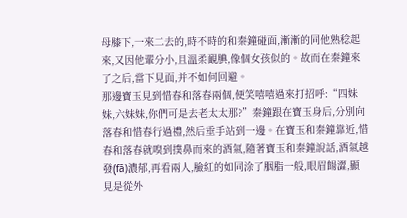母膝下,一來二去的,時不時的和秦鐘碰面,漸漸的同他熟稔起來,又因他輩分小,且溫柔靦腆,像個女孩似的。故而在秦鐘來了之后,當下見面,并不如何回避。
那邊寶玉見到惜春和落春兩個,便笑嘻嘻過來打招呼:“四妹妹,六妹妹,你們可是去老太太那?”秦鐘跟在寶玉身后,分別向落春和惜春行過禮,然后垂手站到一邊。在寶玉和秦鐘靠近,惜春和落春就嗅到撲鼻而來的酒氣,隨著寶玉和秦鐘說話,酒氣越發(fā)濃郁,再看兩人,臉紅的如同涂了胭脂一般,眼眉餳澀,顯見是從外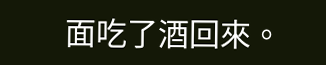面吃了酒回來。